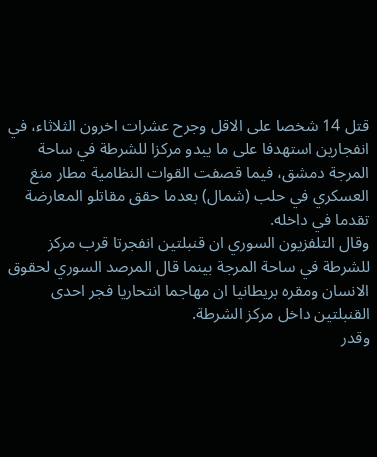قتل 14 شخصا على الاقل وجرح عشرات اخرون الثلاثاء، في انفجارين استهدفا على ما يبدو مركزا للشرطة في ساحة المرجة دمشق، فيما قصفت القوات النظامية مطار منغ العسكري في حلب (شمال) بعدما حقق مقاتلو المعارضة تقدما في داخله.
وقال التلفزيون السوري ان قنبلتين انفجرتا قرب مركز للشرطة في ساحة المرجة بينما قال المرصد السوري لحقوق الانسان ومقره بريطانيا ان مهاجما انتحاريا فجر احدى القنبلتين داخل مركز الشرطة.
وقدر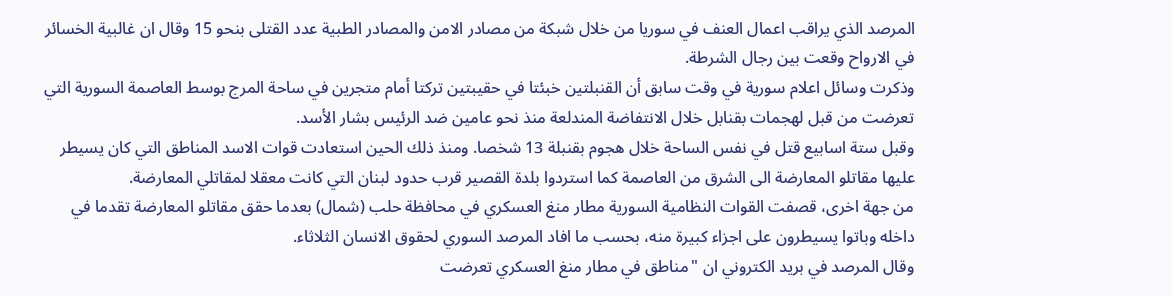المرصد الذي يراقب اعمال العنف في سوريا من خلال شبكة من مصادر الامن والمصادر الطبية عدد القتلى بنحو 15 وقال ان غالبية الخسائر في الارواح وقعت بين رجال الشرطة.
وذكرت وسائل اعلام سورية في وقت سابق أن القنبلتين خبئتا في حقيبتين تركتا أمام متجرين في ساحة المرج بوسط العاصمة السورية التي تعرضت من قبل لهجمات بقنابل خلال الانتفاضة المندلعة منذ نحو عامين ضد الرئيس بشار الأسد.
وقبل ستة اسابيع قتل في نفس الساحة خلال هجوم بقنبلة 13 شخصا. ومنذ ذلك الحين استعادت قوات الاسد المناطق التي كان يسيطر عليها مقاتلو المعارضة الى الشرق من العاصمة كما استردوا بلدة القصير قرب حدود لبنان التي كانت معقلا لمقاتلي المعارضة.
من جهة اخرى، قصفت القوات النظامية السورية مطار منغ العسكري في محافظة حلب (شمال) بعدما حقق مقاتلو المعارضة تقدما في داخله وباتوا يسيطرون على اجزاء كبيرة منه، بحسب ما افاد المرصد السوري لحقوق الانسان الثلاثاء.
وقال المرصد في بريد الكتروني ان "مناطق في مطار منغ العسكري تعرضت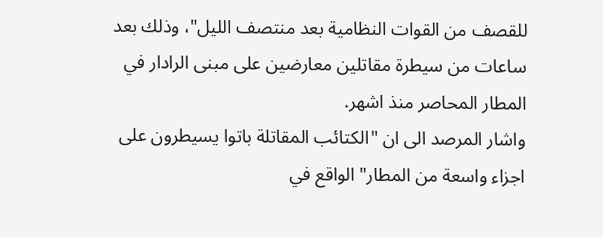للقصف من القوات النظامية بعد منتصف الليل"، وذلك بعد ساعات من سيطرة مقاتلين معارضين على مبنى الرادار في المطار المحاصر منذ اشهر.
واشار المرصد الى ان "الكتائب المقاتلة باتوا يسيطرون على اجزاء واسعة من المطار" الواقع في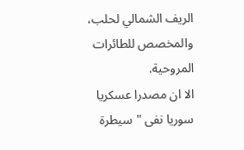الريف الشمالي لحلب، والمخصص للطائرات المروحية.
الا ان مصدرا عسكريا سوريا نفى "سيطرة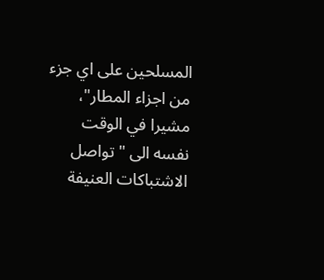المسلحين على اي جزء من اجزاء المطار"، مشيرا في الوقت نفسه الى "تواصل الاشتباكات العنيفة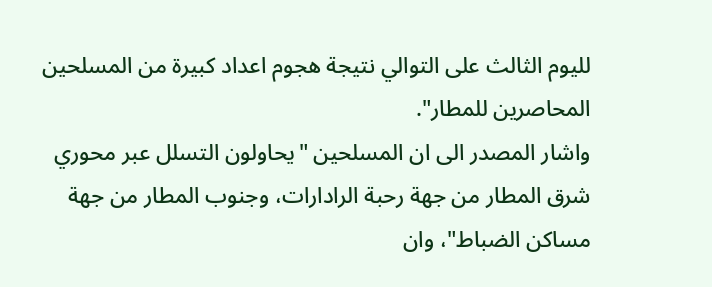لليوم الثالث على التوالي نتيجة هجوم اعداد كبيرة من المسلحين المحاصرين للمطار".
واشار المصدر الى ان المسلحين "يحاولون التسلل عبر محوري شرق المطار من جهة رحبة الرادارات، وجنوب المطار من جهة مساكن الضباط"، وان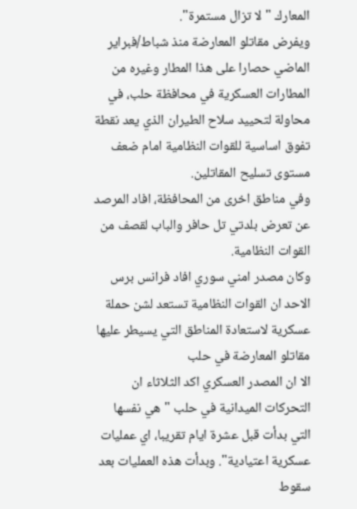المعارك "لا تزال مستمرة".
ويفرض مقاتلو المعارضة منذ شباط/فبراير الماضي حصارا على هذا المطار وغيره من المطارات العسكرية في محافظة حلب، في محاولة لتحييد سلاح الطيران الذي يعد نقطة تفوق اساسية للقوات النظامية امام ضعف مستوى تسليح المقاتلين.
وفي مناطق اخرى من المحافظة، افاد المرصد عن تعرض بلدتي تل حافر والباب لقصف من القوات النظامية.
وكان مصدر امني سوري افاد فرانس برس الاحد ان القوات النظامية تستعد لشن حملة عسكرية لاستعادة المناطق التي يسيطر عليها مقاتلو المعارضة في حلب
الا ان المصدر العسكري اكد الثلاثاء ان التحركات الميدانية في حلب "هي نفسها التي بدأت قبل عشرة ايام تقريبا، اي عمليات عسكرية اعتيادية". وبدأت هذه العمليات بعد سقوط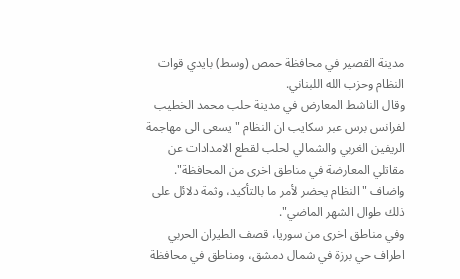مدينة القصير في محافظة حمص (وسط) بايدي قوات النظام وحزب الله اللبناني.
وقال الناشط المعارض في مدينة حلب محمد الخطيب لفرانس برس عبر سكايب ان النظام "يسعى الى مهاجمة الريفين الغربي والشمالي لحلب لقطع الامدادات عن مقاتلي المعارضة في مناطق اخرى من المحافظة".
واضاف "النظام يحضر لأمر ما بالتأكيد، وثمة دلائل على ذلك طوال الشهر الماضي".
وفي مناطق اخرى من سوريا، قصف الطيران الحربي اطراف حي برزة في شمال دمشق، ومناطق في محافظة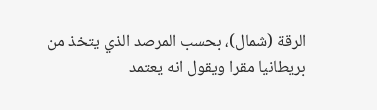الرقة (شمال)، بحسب المرصد الذي يتخذ من بريطانيا مقرا ويقول انه يعتمد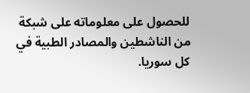للحصول على معلوماته على شبكة من الناشطين والمصادر الطبية في كل سوريا.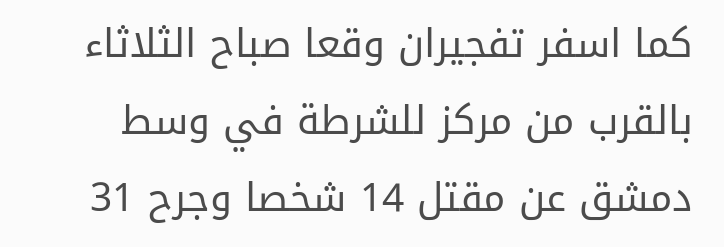كما اسفر تفجيران وقعا صباح الثلاثاء بالقرب من مركز للشرطة في وسط دمشق عن مقتل 14 شخصا وجرح 31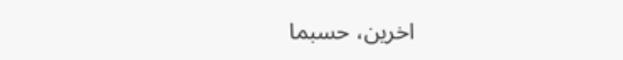اخرين، حسبما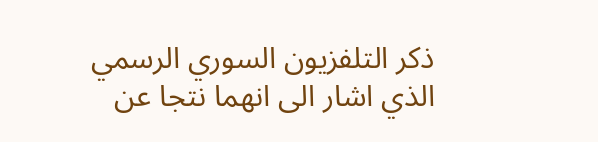ذكر التلفزيون السوري الرسمي الذي اشار الى انهما نتجا عن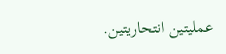عمليتين انتحاريتين.